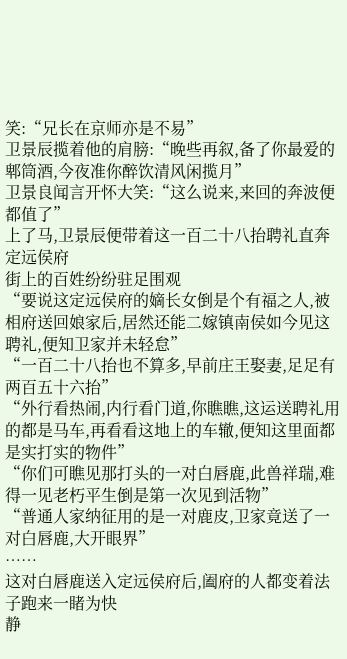笑:“兄长在京师亦是不易”
卫景辰揽着他的肩膀:“晚些再叙,备了你最爱的郫筒酒,今夜准你醉饮清风闲揽月”
卫景良闻言开怀大笑:“这么说来,来回的奔波便都值了”
上了马,卫景辰便带着这一百二十八抬聘礼直奔定远侯府
街上的百姓纷纷驻足围观
“要说这定远侯府的嫡长女倒是个有福之人,被相府送回娘家后,居然还能二嫁镇南侯如今见这聘礼,便知卫家并未轻怠”
“一百二十八抬也不算多,早前庄王娶妻,足足有两百五十六抬”
“外行看热闹,内行看门道,你瞧瞧,这运送聘礼用的都是马车,再看看这地上的车辙,便知这里面都是实打实的物件”
“你们可瞧见那打头的一对白唇鹿,此兽祥瑞,难得一见老朽平生倒是第一次见到活物”
“普通人家纳征用的是一对鹿皮,卫家竟送了一对白唇鹿,大开眼界”
……
这对白唇鹿送入定远侯府后,阖府的人都变着法子跑来一睹为快
静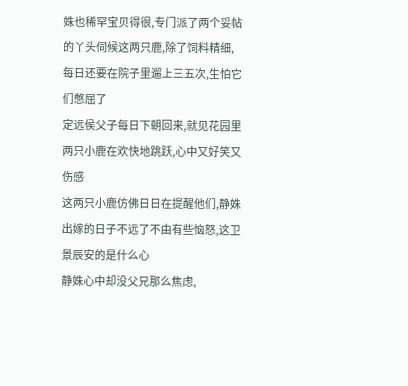姝也稀罕宝贝得很,专门派了两个妥帖的丫头伺候这两只鹿,除了饲料精细,每日还要在院子里遛上三五次,生怕它们憋屈了
定远侯父子每日下朝回来,就见花园里两只小鹿在欢快地跳跃,心中又好笑又伤感
这两只小鹿仿佛日日在提醒他们,静姝出嫁的日子不远了不由有些恼怒,这卫景辰安的是什么心
静姝心中却没父兄那么焦虑,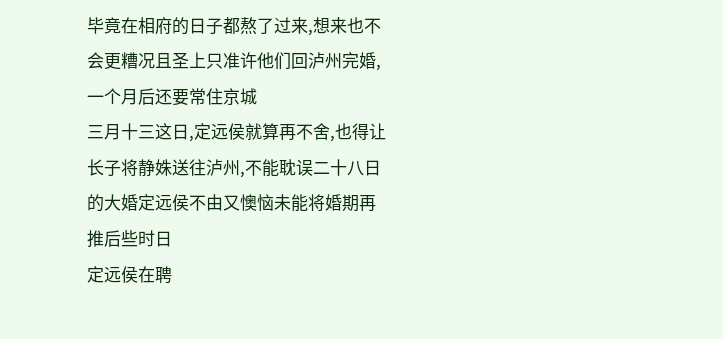毕竟在相府的日子都熬了过来,想来也不会更糟况且圣上只准许他们回泸州完婚,一个月后还要常住京城
三月十三这日,定远侯就算再不舍,也得让长子将静姝送往泸州,不能耽误二十八日的大婚定远侯不由又懊恼未能将婚期再推后些时日
定远侯在聘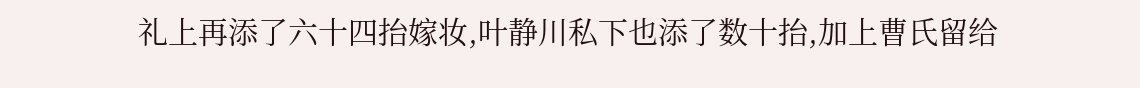礼上再添了六十四抬嫁妆,叶静川私下也添了数十抬,加上曹氏留给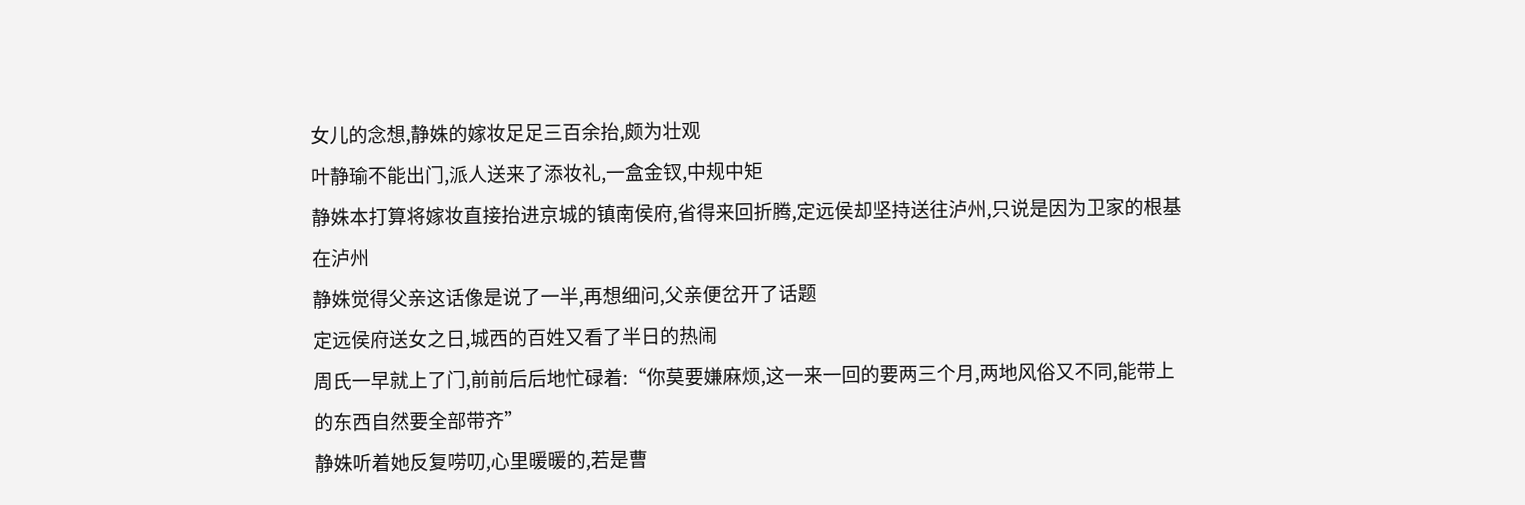女儿的念想,静姝的嫁妆足足三百余抬,颇为壮观
叶静瑜不能出门,派人送来了添妆礼,一盒金钗,中规中矩
静姝本打算将嫁妆直接抬进京城的镇南侯府,省得来回折腾,定远侯却坚持送往泸州,只说是因为卫家的根基在泸州
静姝觉得父亲这话像是说了一半,再想细问,父亲便岔开了话题
定远侯府送女之日,城西的百姓又看了半日的热闹
周氏一早就上了门,前前后后地忙碌着:“你莫要嫌麻烦,这一来一回的要两三个月,两地风俗又不同,能带上的东西自然要全部带齐”
静姝听着她反复唠叨,心里暖暖的,若是曹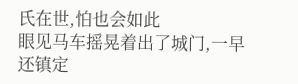氏在世,怕也会如此
眼见马车摇晃着出了城门,一早还镇定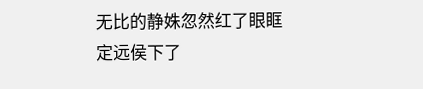无比的静姝忽然红了眼眶
定远侯下了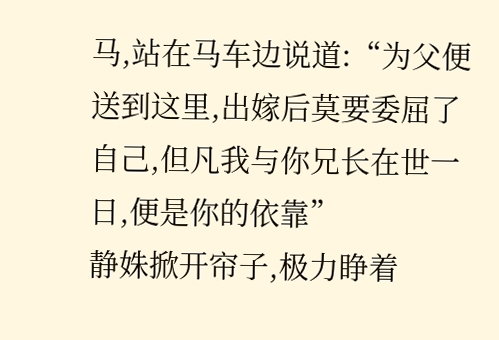马,站在马车边说道:“为父便送到这里,出嫁后莫要委屈了自己,但凡我与你兄长在世一日,便是你的依靠”
静姝掀开帘子,极力睁着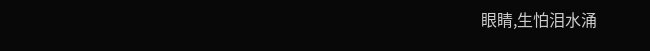眼睛,生怕泪水涌